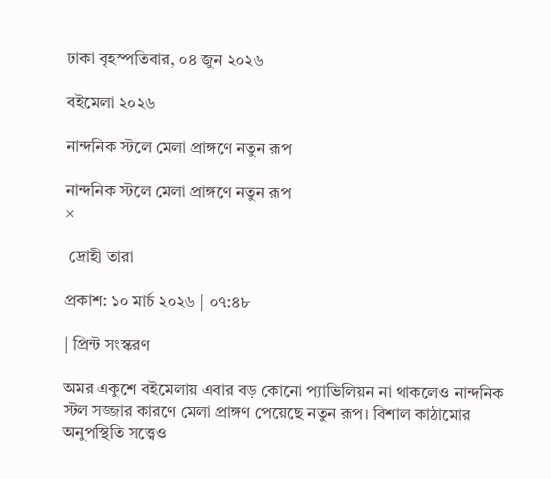ঢাকা বৃহস্পতিবার, ০৪ জুন ২০২৬

বইমেলা ২০২৬

নান্দনিক স্টলে মেলা প্রাঙ্গণে নতুন রূপ

নান্দনিক স্টলে মেলা প্রাঙ্গণে নতুন রূপ
×

 দ্রোহী তারা

প্রকাশ: ১০ মার্চ ২০২৬ | ০৭:৪৮

| প্রিন্ট সংস্করণ

অমর একুশে বইমেলায় এবার বড় কোনো প্যাভিলিয়ন না থাকলেও নান্দনিক স্টল সজ্জার কারণে মেলা প্রাঙ্গণ পেয়েছে নতুন রূপ। বিশাল কাঠামোর অনুপস্থিতি সত্ত্বেও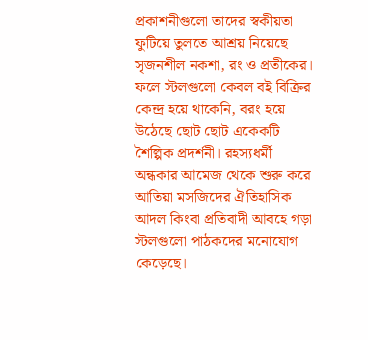প্রকাশনীগুলো তাদের স্বকীয়তা ফুটিয়ে তুলতে আশ্রয় নিয়েছে সৃজনশীল নকশা, রং ও প্রতীকের। ফলে স্টলগুলো কেবল বই বিক্রির কেন্দ্র হয়ে থাকেনি, বরং হয়ে উঠেছে ছোট ছোট একেকটি শৈল্পিক প্রদর্শনী। রহস্যধর্মী অন্ধকার আমেজ থেকে শুরু করে আতিয়া মসজিদের ঐতিহাসিক আদল কিংবা প্রতিবাদী আবহে গড়া স্টলগুলো পাঠকদের মনোযোগ কেড়েছে।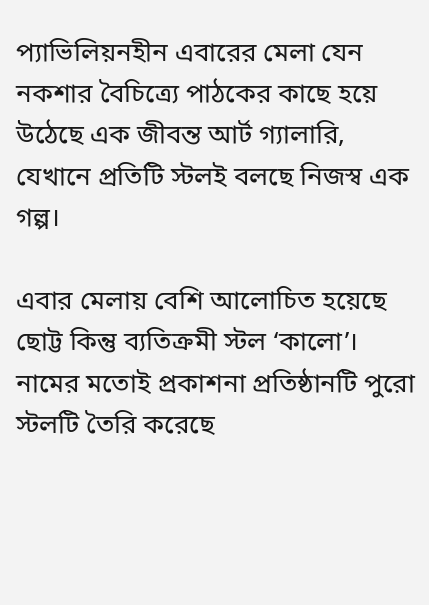প্যাভিলিয়নহীন এবারের মেলা যেন নকশার বৈচিত্র্যে পাঠকের কাছে হয়ে উঠেছে এক জীবন্ত আর্ট গ্যালারি, যেখানে প্রতিটি স্টলই বলছে নিজস্ব এক গল্প।

এবার মেলায় বেশি আলোচিত হয়েছে ছোট্ট কিন্তু ব্যতিক্রমী স্টল ‘কালো’। নামের মতোই প্রকাশনা প্রতিষ্ঠানটি পুরো স্টলটি তৈরি করেছে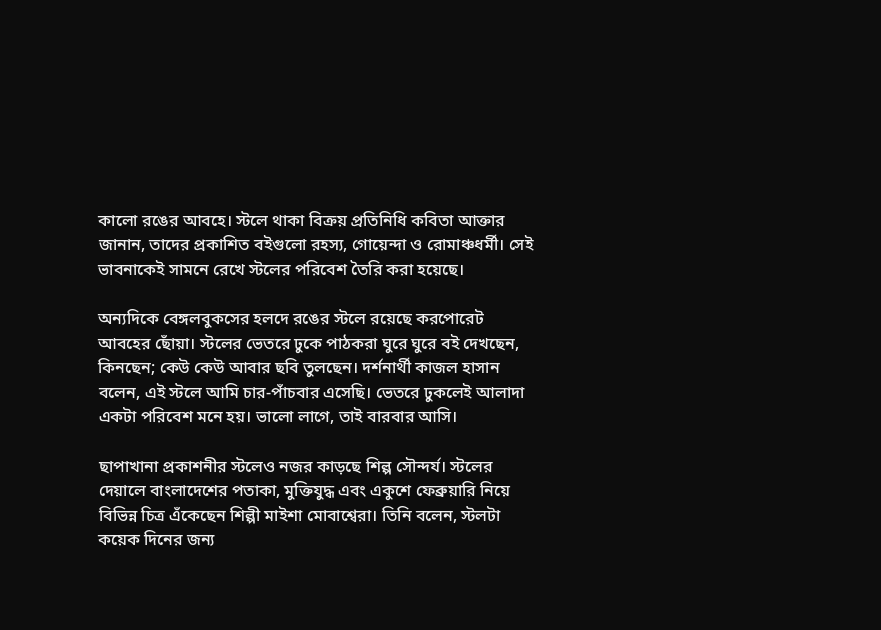কালো রঙের আবহে। স্টলে থাকা বিক্রয় প্রতিনিধি কবিতা আক্তার জানান, তাদের প্রকাশিত বইগুলো রহস্য, গোয়েন্দা ও রোমাঞ্চধর্মী। সেই ভাবনাকেই সামনে রেখে স্টলের পরিবেশ তৈরি করা হয়েছে।

অন্যদিকে বেঙ্গলবুকসের হলদে রঙের স্টলে রয়েছে করপোরেট আবহের ছোঁয়া। স্টলের ভেতরে ঢুকে পাঠকরা ঘুরে ঘুরে বই দেখছেন, কিনছেন; কেউ কেউ আবার ছবি তুলছেন। দর্শনার্থী কাজল হাসান বলেন, এই স্টলে আমি চার-পাঁচবার এসেছি। ভেতরে ঢুকলেই আলাদা একটা পরিবেশ মনে হয়। ভালো লাগে, তাই বারবার আসি।

ছাপাখানা প্রকাশনীর স্টলেও নজর কাড়ছে শিল্প সৌন্দর্য। স্টলের দেয়ালে বাংলাদেশের পতাকা, মুক্তিযুদ্ধ এবং একুশে ফেব্রুয়ারি নিয়ে বিভিন্ন চিত্র এঁকেছেন শিল্পী মাইশা মোবাশ্বেরা। তিনি বলেন, স্টলটা কয়েক দিনের জন্য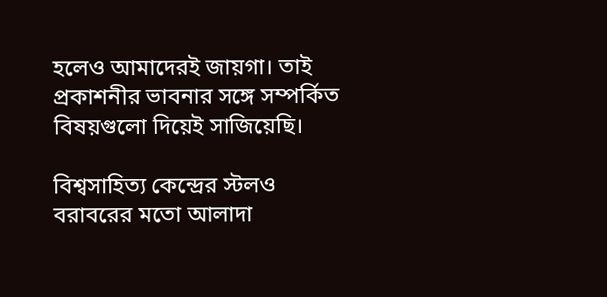হলেও আমাদেরই জায়গা। তাই প্রকাশনীর ভাবনার সঙ্গে সম্পর্কিত বিষয়গুলো দিয়েই সাজিয়েছি।

বিশ্বসাহিত্য কেন্দ্রের স্টলও বরাবরের মতো আলাদা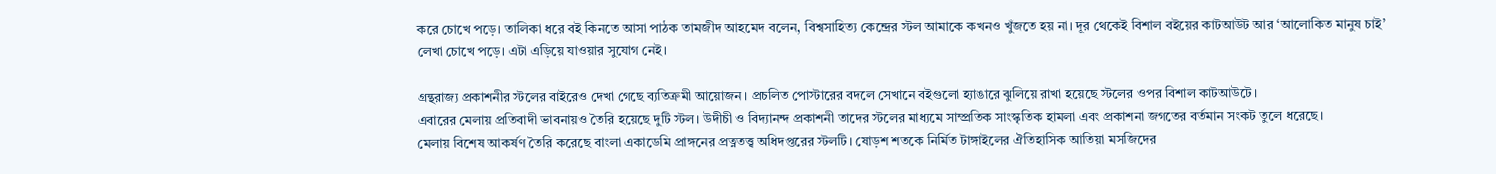করে চোখে পড়ে। তালিকা ধরে বই কিনতে আসা পাঠক তামজীদ আহমেদ বলেন, বিশ্বসাহিত্য কেন্দ্রের স্টল আমাকে কখনও খুঁজতে হয় না। দূর থেকেই বিশাল বইয়ের কাটআউট আর ‘আলোকিত মানুষ চাই’ লেখা চোখে পড়ে। এটা এড়িয়ে যাওয়ার সুযোগ নেই।

গ্রন্থরাজ্য প্রকাশনীর স্টলের বাইরেও দেখা গেছে ব্যতিক্রমী আয়োজন। প্রচলিত পোস্টারের বদলে সেখানে বইগুলো হ্যাঙারে ঝুলিয়ে রাখা হয়েছে স্টলের ওপর বিশাল কাটআউটে।
এবারের মেলায় প্রতিবাদী ভাবনায়ও তৈরি হয়েছে দুটি স্টল। উদীচী ও বিদ্যানন্দ প্রকাশনী তাদের স্টলের মাধ্যমে সাম্প্রতিক সাংস্কৃতিক হামলা এবং প্রকাশনা জগতের বর্তমান সংকট তুলে ধরেছে।
মেলায় বিশেষ আকর্ষণ তৈরি করেছে বাংলা একাডেমি প্রাঙ্গনের প্রত্নতত্ত্ব অধিদপ্তরের স্টলটি। ষোড়শ শতকে নির্মিত টাঙ্গাইলের ঐতিহাসিক আতিয়া মসজিদের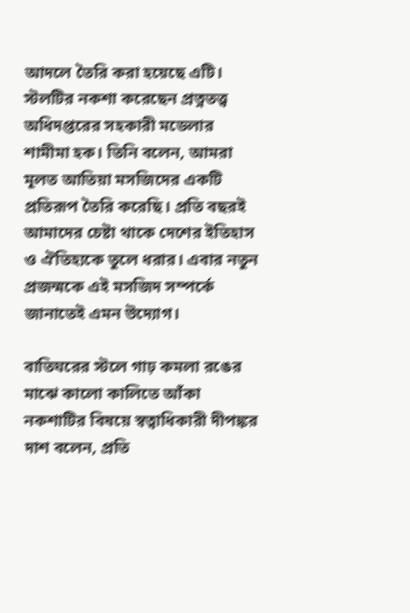আদলে তৈরি করা হয়েছে এটি। স্টলটির নকশা করেছেন প্রত্নতত্ত্ব অধিদপ্তরের সহকারী মডেলার শামীমা হক। তিনি বলেন, আমরা মূলত আতিয়া মসজিদের একটি প্রতিরূপ তৈরি করেছি। প্রতি বছরই আমাদের চেষ্টা থাকে দেশের ইতিহাস ও ঐতিহ্যকে তুলে ধরার। এবার নতুন প্রজন্মকে এই মসজিদ সম্পর্কে জানাতেই এমন উদ্যোগ।

বাতিঘরের স্টলে গাঢ় কমলা রঙের মাঝে কালো কালিতে আঁকা নকশাটির বিষয়ে স্বত্বাধিকারী দীপঙ্কর দাশ বলেন, প্রতি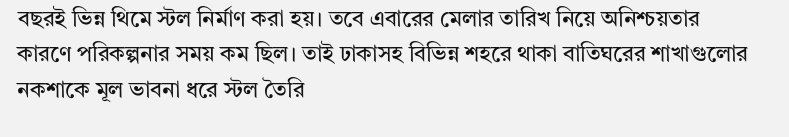বছরই ভিন্ন থিমে স্টল নির্মাণ করা হয়। তবে এবারের মেলার তারিখ নিয়ে অনিশ্চয়তার কারণে পরিকল্পনার সময় কম ছিল। তাই ঢাকাসহ বিভিন্ন শহরে থাকা বাতিঘরের শাখাগুলোর নকশাকে মূল ভাবনা ধরে স্টল তৈরি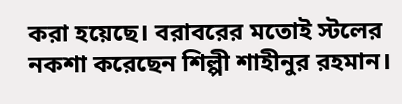করা হয়েছে। বরাবরের মতোই স্টলের নকশা করেছেন শিল্পী শাহীনুর রহমান।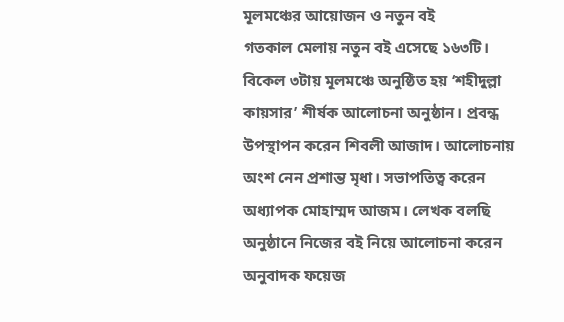মূলমঞ্চের আয়োজন ও নতুন বই
গতকাল মেলায় নতুন বই এসেছে ১৬৩টি। বিকেল ৩টায় মূলমঞ্চে অনুষ্ঠিত হয় ‘শহীদুল্লা কায়সার’ শীর্ষক আলোচনা অনুষ্ঠান। প্রবন্ধ উপস্থাপন করেন শিবলী আজাদ। আলোচনায় অংশ নেন প্রশান্ত মৃধা। সভাপতিত্ব করেন অধ্যাপক মোহাম্মদ আজম। লেখক বলছি অনুষ্ঠানে নিজের বই নিয়ে আলোচনা করেন অনুবাদক ফয়েজ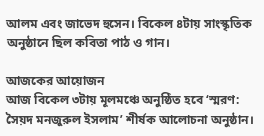আলম এবং জাভেদ হুসেন। বিকেল ৪টায় সাংস্কৃতিক অনুষ্ঠানে ছিল কবিতা পাঠ ও গান।

আজকের আয়োজন
আজ বিকেল ৩টায় মূলমঞ্চে অনুষ্ঠিত হবে ‘স্মরণ: সৈয়দ মনজুরুল ইসলাম’ শীর্ষক আলোচনা অনুষ্ঠান।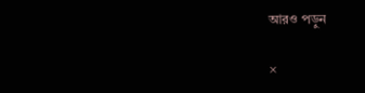আরও পড়ুন

×